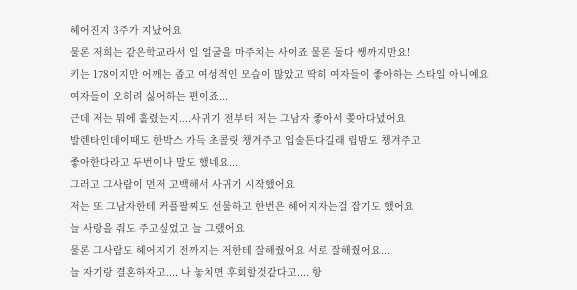헤어진지 3주가 지났어요
물론 저희는 같은학교라서 일 얼굴을 마주치는 사이죠 물론 둘다 쌩까지만요!
키는 178이지만 어깨는 좁고 여성적인 모습이 많았고 딱히 여자들이 좋아하는 스타일 아니예요
여자들이 오히려 싫어하는 편이죠...
근데 저는 뭐에 홀렸는지....사귀기 전부터 저는 그남자 좋아서 쫒아다녔어요
발렌타인데이때도 한박스 가득 초콜릿 챙겨주고 입술튼다길래 립밤도 챙겨주고
좋아한다라고 두번이나 말도 했네요...
그러고 그사람이 먼저 고백해서 사귀기 시작했어요
저는 또 그남자한테 커플팔찌도 선물하고 한번은 헤어지자는걸 잡기도 했어요
늘 사랑을 줘도 주고싶었고 늘 그랬어요
물론 그사람도 헤어지기 전까지는 저한테 잘해줬어요 서로 잘해줬어요...
늘 자기랑 결혼하자고.... 나 놓치면 후회할것같다고.... 항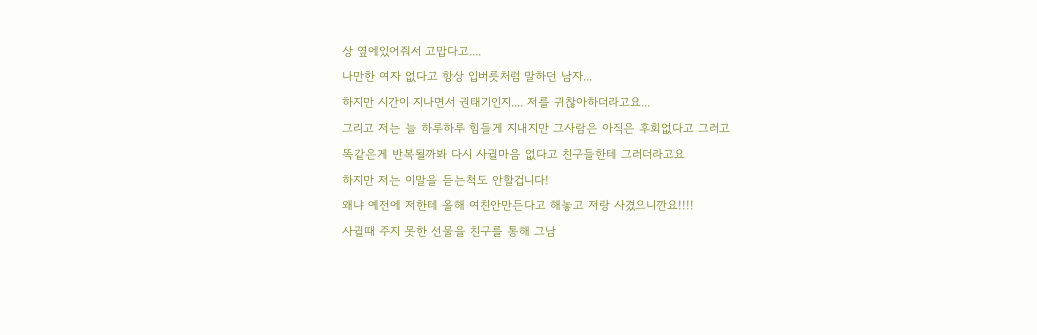상 옆에있어줘서 고맙다고....
나만한 여자 없다고 항상 입버릇처럼 말하던 남자...
하지만 시간이 지나면서 권태기인지.... 저를 귀찮아하더라고요...
그리고 저는 늘 하루하루 힘들게 지내지만 그사람은 아직은 후회없다고 그러고
똑같은게 반복될까봐 다시 사귈마음 없다고 친구들한테 그러더라고요
하지만 저는 이말을 듣는척도 안할겁니다!
왜냐 예전에 저한테 올해 여친안만든다고 해놓고 저랑 사겼으니깐요!!!!
사귈때 주지 못한 선물을 친구를 통해 그남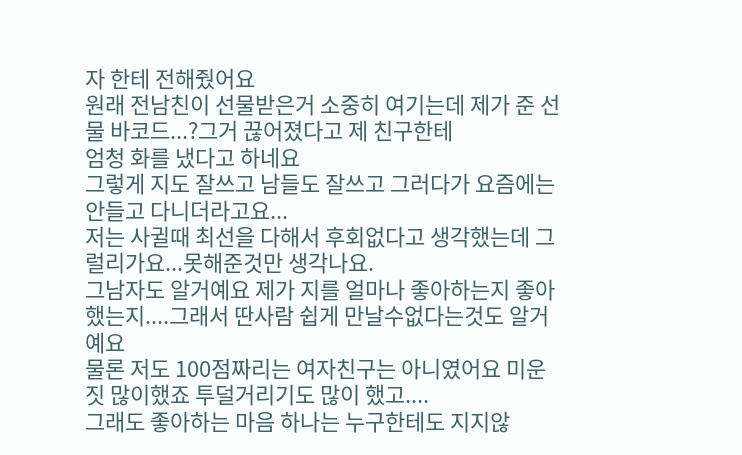자 한테 전해줬어요
원래 전남친이 선물받은거 소중히 여기는데 제가 준 선물 바코드...?그거 끊어졌다고 제 친구한테
엄청 화를 냈다고 하네요
그렇게 지도 잘쓰고 남들도 잘쓰고 그러다가 요즘에는 안들고 다니더라고요...
저는 사귈때 최선을 다해서 후회없다고 생각했는데 그럴리가요...못해준것만 생각나요.
그남자도 알거예요 제가 지를 얼마나 좋아하는지 좋아했는지....그래서 딴사람 쉽게 만날수없다는것도 알거예요
물론 저도 100점짜리는 여자친구는 아니였어요 미운짓 많이했죠 투덜거리기도 많이 했고....
그래도 좋아하는 마음 하나는 누구한테도 지지않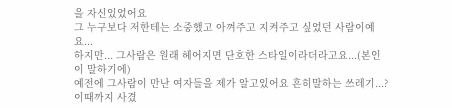을 자신있었어요
그 누구보다 저한테는 소중했고 아껴주고 지켜주고 싶었던 사람이예요...
하지만... 그사람은 원래 헤어지면 단호한 스타일이라더라고요...(본인이 말하기에)
예전에 그사람이 만난 여자들을 제가 알고있어요 흔히말하는 쓰레기...?
이때까지 사겼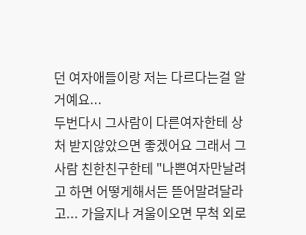던 여자애들이랑 저는 다르다는걸 알거예요...
두번다시 그사람이 다른여자한테 상처 받지않았으면 좋겠어요 그래서 그사람 친한친구한테 "나쁜여자만날려고 하면 어떻게해서든 뜯어말려달라고... 가을지나 겨울이오면 무척 외로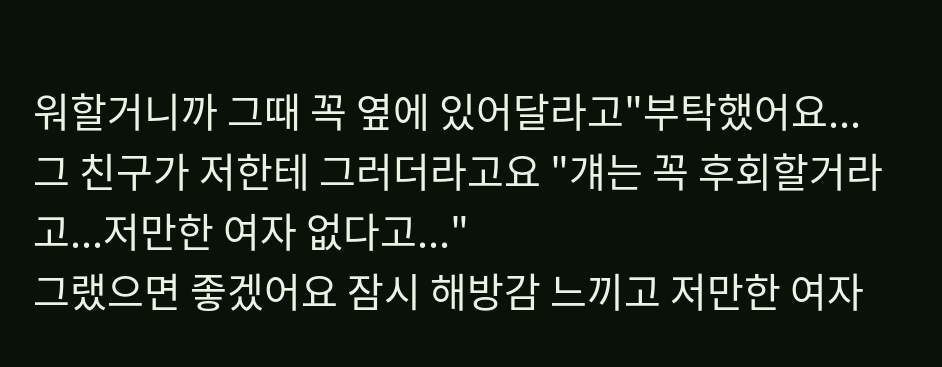워할거니까 그때 꼭 옆에 있어달라고"부탁했어요...
그 친구가 저한테 그러더라고요 "걔는 꼭 후회할거라고...저만한 여자 없다고..."
그랬으면 좋겠어요 잠시 해방감 느끼고 저만한 여자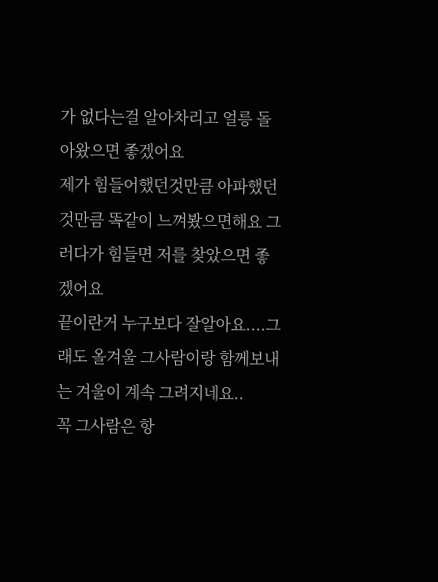가 없다는걸 알아차리고 얼릉 돌아왔으면 좋겠어요
제가 힘들어했던것만큼 아파했던것만큼 똑같이 느껴봤으면해요 그러다가 힘들면 저를 찾았으면 좋겠어요
끝이란거 누구보다 잘알아요....그래도 올겨울 그사람이랑 함께보내는 겨울이 계속 그려지네요..
꼭 그사람은 항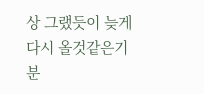상 그랬듯이 늦게 다시 올것같은기분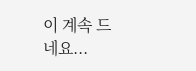이 계속 드네요...